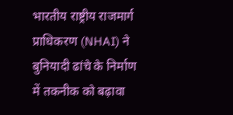भारतीय राष्ट्रीय राजमार्ग प्राधिकरण (NHAI) ने बुनियादी ढांचे के निर्माण में तकनीक को बढ़ावा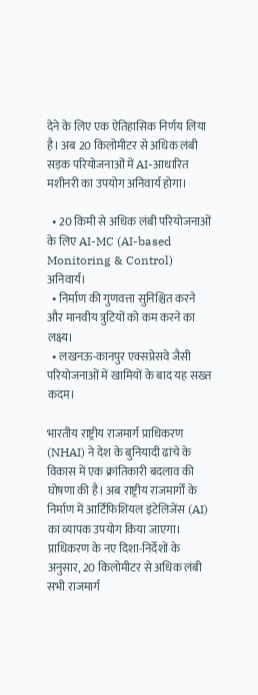देने के लिए एक ऐतिहासिक निर्णय लिया है। अब 20 किलोमीटर से अधिक लंबी सड़क परियोजनाओं में AI-आधारित मशीनरी का उपयोग अनिवार्य होगा।

  • 20 किमी से अधिक लंबी परियोजनाओं के लिए AI-MC (AI-based Monitoring & Control) अनिवार्य।
  • निर्माण की गुणवत्ता सुनिश्चित करने और मानवीय त्रुटियों को कम करने का लक्ष्य।
  • लखनऊ-कानपुर एक्सप्रेसवे जैसी परियोजनाओं में खामियों के बाद यह सख्त कदम।

भारतीय राष्ट्रीय राजमार्ग प्राधिकरण (NHAI) ने देश के बुनियादी ढांचे के विकास में एक क्रांतिकारी बदलाव की घोषणा की है। अब राष्ट्रीय राजमार्गों के निर्माण में आर्टिफिशियल इंटेलिजेंस (AI) का व्यापक उपयोग किया जाएगा। प्राधिकरण के नए दिशा-निर्देशों के अनुसार, 20 किलोमीटर से अधिक लंबी सभी राजमार्ग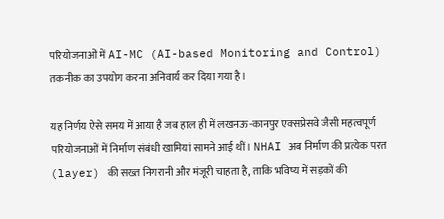परियोजनाओं में AI-MC (AI-based Monitoring and Control) तकनीक का उपयोग करना अनिवार्य कर दिया गया है।

यह निर्णय ऐसे समय में आया है जब हाल ही में लखनऊ-कानपुर एक्सप्रेसवे जैसी महत्वपूर्ण परियोजनाओं में निर्माण संबंधी खामियां सामने आई थीं। NHAI अब निर्माण की प्रत्येक परत (layer) की सख्त निगरानी और मंजूरी चाहता है, ताकि भविष्य में सड़कों की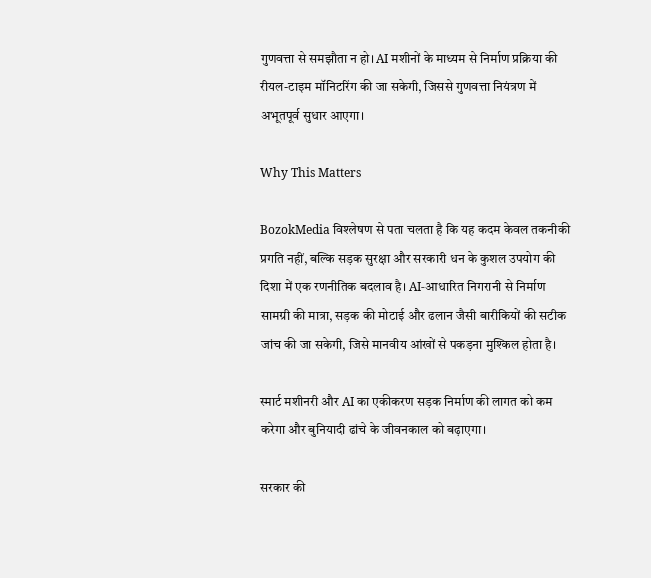गुणवत्ता से समझौता न हो। AI मशीनों के माध्यम से निर्माण प्रक्रिया की रीयल-टाइम मॉनिटरिंग की जा सकेगी, जिससे गुणवत्ता नियंत्रण में अभूतपूर्व सुधार आएगा।

Why This Matters

BozokMedia विश्लेषण से पता चलता है कि यह कदम केवल तकनीकी प्रगति नहीं, बल्कि सड़क सुरक्षा और सरकारी धन के कुशल उपयोग की दिशा में एक रणनीतिक बदलाव है। AI-आधारित निगरानी से निर्माण सामग्री की मात्रा, सड़क की मोटाई और ढलान जैसी बारीकियों की सटीक जांच की जा सकेगी, जिसे मानवीय आंखों से पकड़ना मुश्किल होता है।

स्मार्ट मशीनरी और AI का एकीकरण सड़क निर्माण की लागत को कम करेगा और बुनियादी ढांचे के जीवनकाल को बढ़ाएगा।

सरकार की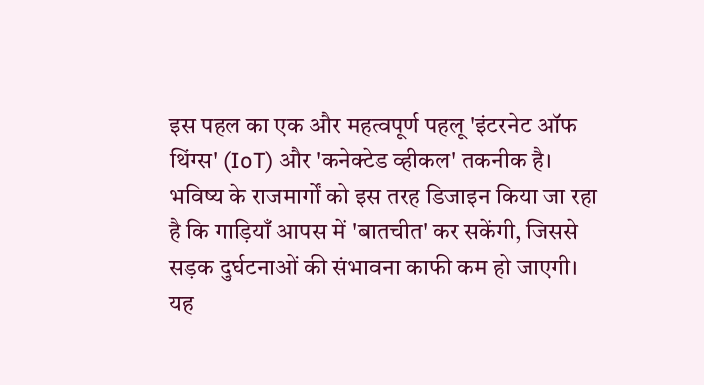इस पहल का एक और महत्वपूर्ण पहलू 'इंटरनेट ऑफ थिंग्स' (IoT) और 'कनेक्टेड व्हीकल' तकनीक है। भविष्य के राजमार्गों को इस तरह डिजाइन किया जा रहा है कि गाड़ियाँ आपस में 'बातचीत' कर सकेंगी, जिससे सड़क दुर्घटनाओं की संभावना काफी कम हो जाएगी। यह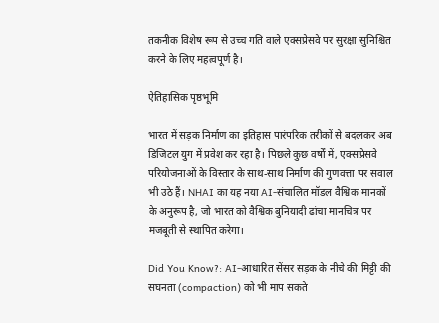तकनीक विशेष रूप से उच्च गति वाले एक्सप्रेसवे पर सुरक्षा सुनिश्चित करने के लिए महत्वपूर्ण है।

ऐतिहासिक पृष्ठभूमि

भारत में सड़क निर्माण का इतिहास पारंपरिक तरीकों से बदलकर अब डिजिटल युग में प्रवेश कर रहा है। पिछले कुछ वर्षों में, एक्सप्रेसवे परियोजनाओं के विस्तार के साथ-साथ निर्माण की गुणवत्ता पर सवाल भी उठे हैं। NHAI का यह नया AI-संचालित मॉडल वैश्विक मानकों के अनुरूप है, जो भारत को वैश्विक बुनियादी ढांचा मानचित्र पर मजबूती से स्थापित करेगा।

Did You Know?: AI-आधारित सेंसर सड़क के नीचे की मिट्टी की सघनता (compaction) को भी माप सकते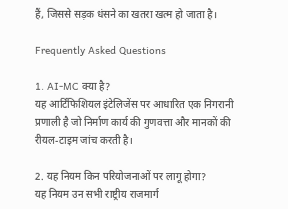हैं, जिससे सड़क धंसने का खतरा खत्म हो जाता है।

Frequently Asked Questions

1. AI-MC क्या है?
यह आर्टिफिशियल इंटेलिजेंस पर आधारित एक निगरानी प्रणाली है जो निर्माण कार्य की गुणवत्ता और मानकों की रीयल-टाइम जांच करती है।

2. यह नियम किन परियोजनाओं पर लागू होगा?
यह नियम उन सभी राष्ट्रीय राजमार्ग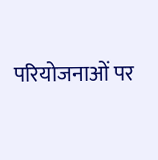परियोजनाओं पर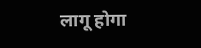लागू होगा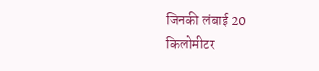जिनकी लंबाई 20 किलोमीटर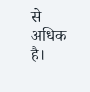से अधिक है।